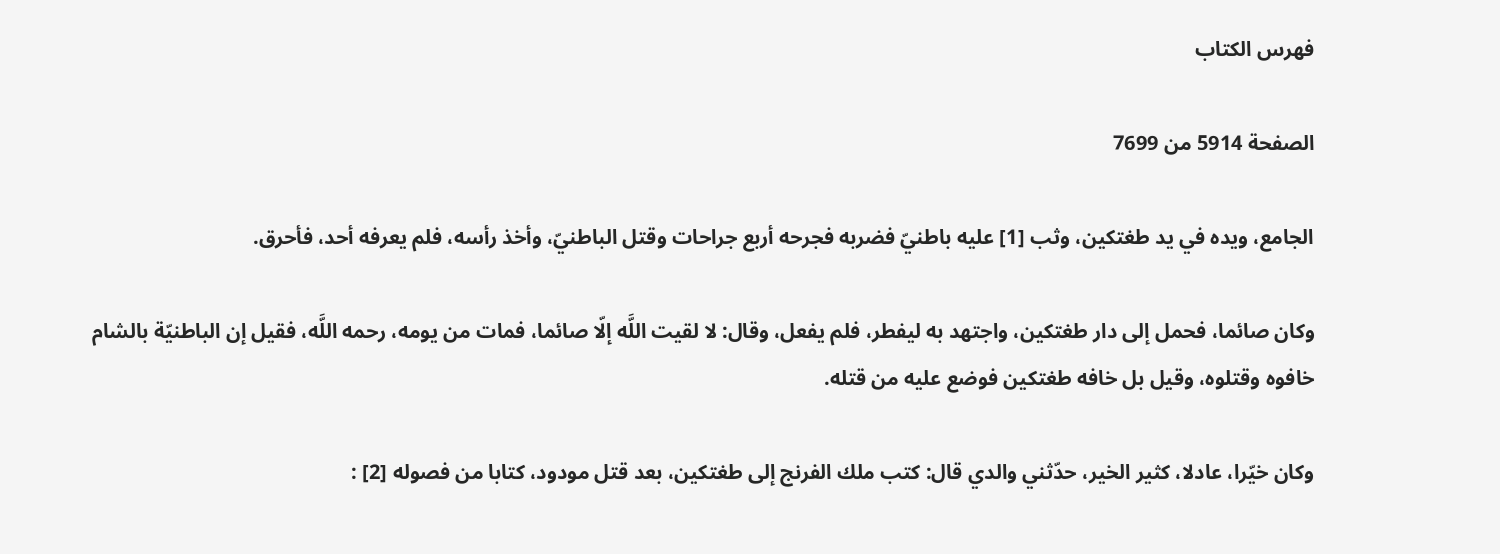فهرس الكتاب

الصفحة 5914 من 7699

الجامع، ويده في يد طغتكين، وثب [1] عليه باطنيّ فضربه فجرحه أربع جراحات وقتل الباطنيّ، وأخذ رأسه، فلم يعرفه أحد، فأحرق.

وكان صائما، فحمل إلى دار طغتكين، واجتهد به ليفطر، فلم يفعل، وقال: لا لقيت اللَّه إلّا صائما، فمات من يومه، رحمه اللَّه، فقيل إن الباطنيّة بالشام خافوه وقتلوه، وقيل بل خافه طغتكين فوضع عليه من قتله.

وكان خيّرا، عادلا، كثير الخير، حدّثني والدي قال: كتب ملك الفرنج إلى طغتكين، بعد قتل مودود، كتابا من فصوله [2] :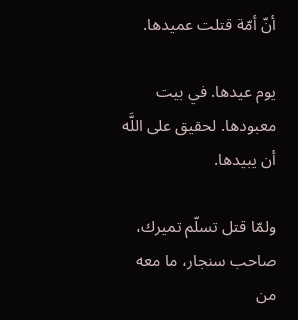أنّ أمّة قتلت عميدها.

يوم عيدها. في بيت معبودها. لحقيق على اللَّه أن يبيدها.

ولمّا قتل تسلّم تميرك، صاحب سنجار، ما معه من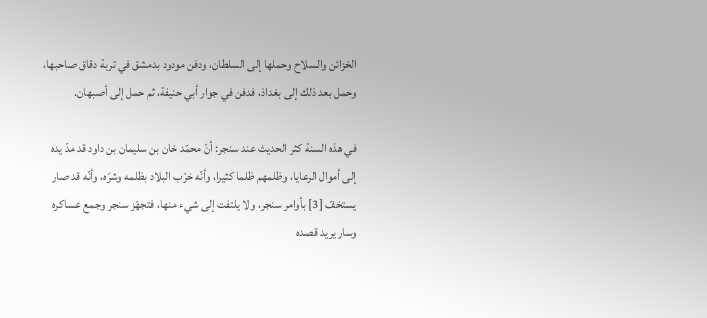الخزائن والسلاح وحملها إلى السلطان، ودفن مودود بدمشق في تربة دقاق صاحبها، وحمل بعد ذلك إلى بغداذ، فدفن في جوار أبي حنيفة، ثم حمل إلى أصبهان.

في هذه السنة كثر الحديث عند سنجر: أنّ محمّد خان بن سليمان بن داود قد مدّ يده إلى أموال الرعايا، وظلمهم ظلما كثيرا، وأنّه خرّب البلاد بظلمه وشرّه، وأنّه قد صار يستخفّ [3] بأوامر سنجر، ولا يلتفت إلى شيء منها، فتجهّز سنجر وجمع عساكره وسار يريد قصده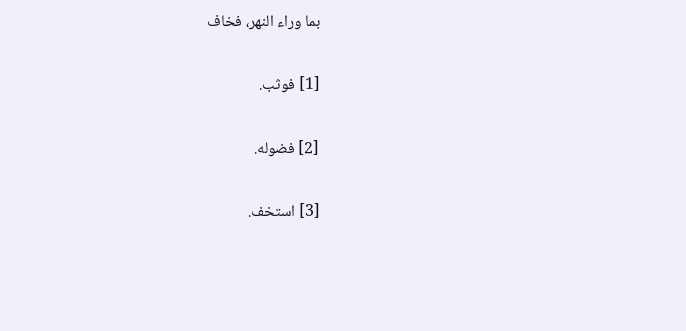بما وراء النهر، فخاف

[1] فوثب.

[2] فضوله.

[3] استخف.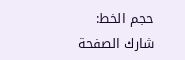حجم الخط:
شارك الصفحة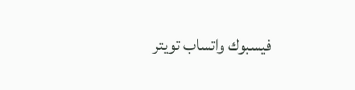فيسبوك واتساب تويتر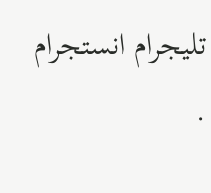تليجرام انستجرام
.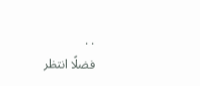. .
فضلًا انتظر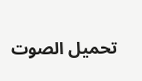تحميل الصوت